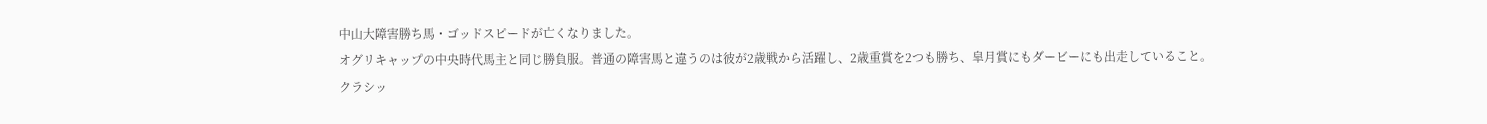中山大障害勝ち馬・ゴッドスピードが亡くなりました。
オグリキャップの中央時代馬主と同じ勝負服。普通の障害馬と違うのは彼が2歳戦から活躍し、2歳重賞を2つも勝ち、皐月賞にもダービーにも出走していること。
クラシッ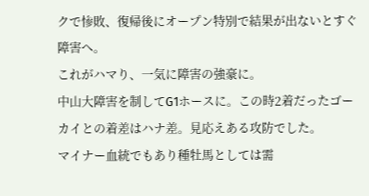クで惨敗、復帰後にオープン特別で結果が出ないとすぐ障害へ。
これがハマり、一気に障害の強豪に。
中山大障害を制してG1ホースに。この時2着だったゴーカイとの着差はハナ差。見応えある攻防でした。
マイナー血統でもあり種牡馬としては需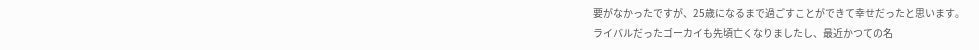要がなかったですが、25歳になるまで過ごすことができて幸せだったと思います。
ライバルだったゴーカイも先頃亡くなりましたし、最近かつての名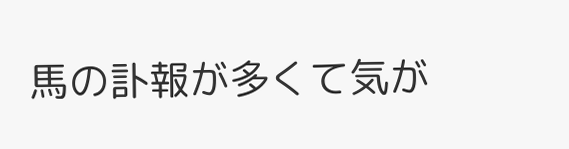馬の訃報が多くて気が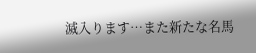滅入ります…また新たな名馬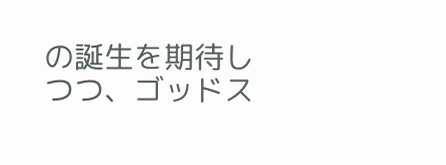の誕生を期待しつつ、ゴッドス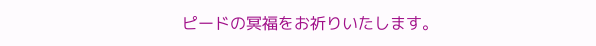ピードの冥福をお祈りいたします。